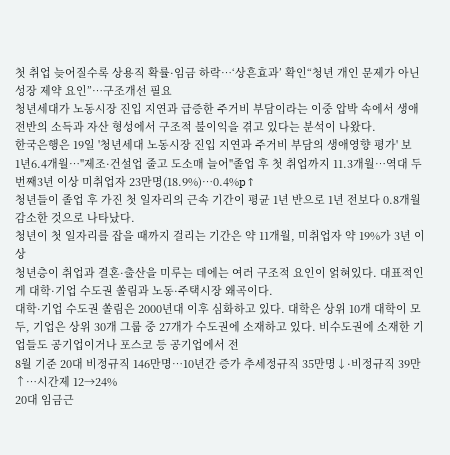첫 취업 늦어질수록 상용직 확률·임금 하락…‘상흔효과’ 확인“청년 개인 문제가 아닌 성장 제약 요인”…구조개선 필요
청년세대가 노동시장 진입 지연과 급증한 주거비 부담이라는 이중 압박 속에서 생애 전반의 소득과 자산 형성에서 구조적 불이익을 겪고 있다는 분석이 나왔다.
한국은행은 19일 '청년세대 노동시장 진입 지연과 주거비 부담의 생애영향 평가' 보
1년6.4개월…"제조·건설업 줄고 도소매 늘어"졸업 후 첫 취업까지 11.3개월…역대 두 번째3년 이상 미취업자 23만명(18.9%)…0.4%p↑
청년들이 졸업 후 가진 첫 일자리의 근속 기간이 평균 1년 반으로 1년 전보다 0.8개월 감소한 것으로 나타났다.
청년이 첫 일자리를 잡을 때까지 걸리는 기간은 약 11개월, 미취업자 약 19%가 3년 이상
청년층이 취업과 결혼·출산을 미루는 데에는 여러 구조적 요인이 얽혀있다. 대표적인 게 대학·기업 수도권 쏠림과 노동·주택시장 왜곡이다.
대학·기업 수도권 쏠림은 2000년대 이후 심화하고 있다. 대학은 상위 10개 대학이 모두, 기업은 상위 30개 그룹 중 27개가 수도권에 소재하고 있다. 비수도권에 소재한 기업들도 공기업이거나 포스코 등 공기업에서 전
8월 기준 20대 비정규직 146만명…10년간 증가 추세정규직 35만명↓·비정규직 39만↑…시간제 12→24%
20대 임금근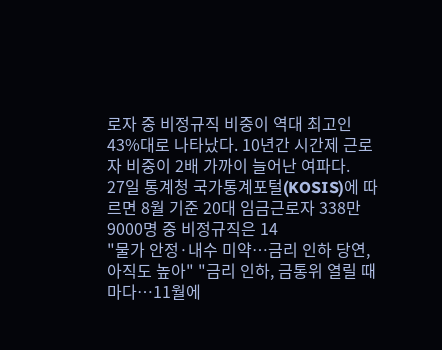로자 중 비정규직 비중이 역대 최고인 43%대로 나타났다. 10년간 시간제 근로자 비중이 2배 가까이 늘어난 여파다.
27일 통계청 국가통계포털(KOSIS)에 따르면 8월 기준 20대 임금근로자 338만9000명 중 비정규직은 14
"물가 안정·내수 미약…금리 인하 당연, 아직도 높아" "금리 인하, 금통위 열릴 때마다…11월에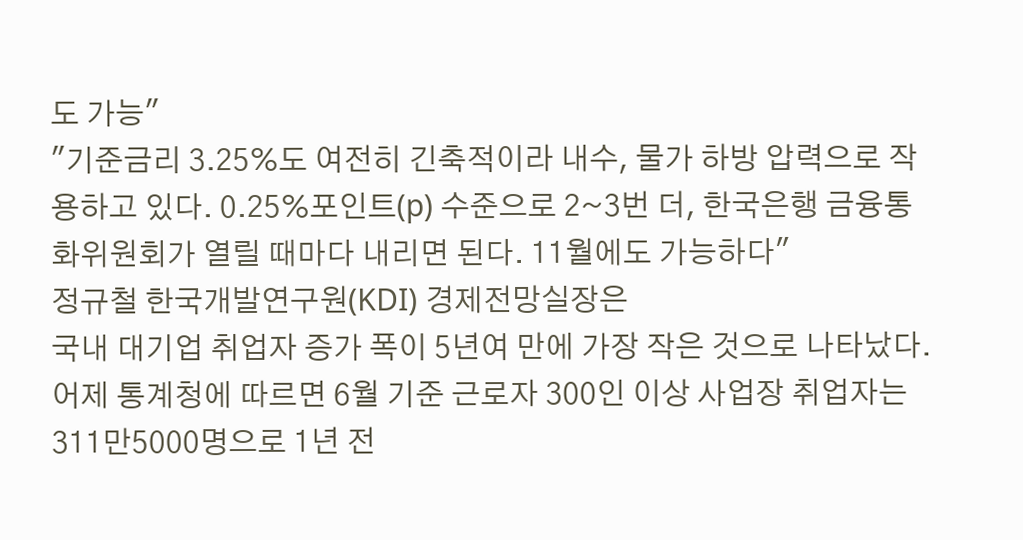도 가능"
"기준금리 3.25%도 여전히 긴축적이라 내수, 물가 하방 압력으로 작용하고 있다. 0.25%포인트(p) 수준으로 2~3번 더, 한국은행 금융통화위원회가 열릴 때마다 내리면 된다. 11월에도 가능하다"
정규철 한국개발연구원(KDI) 경제전망실장은
국내 대기업 취업자 증가 폭이 5년여 만에 가장 작은 것으로 나타났다. 어제 통계청에 따르면 6월 기준 근로자 300인 이상 사업장 취업자는 311만5000명으로 1년 전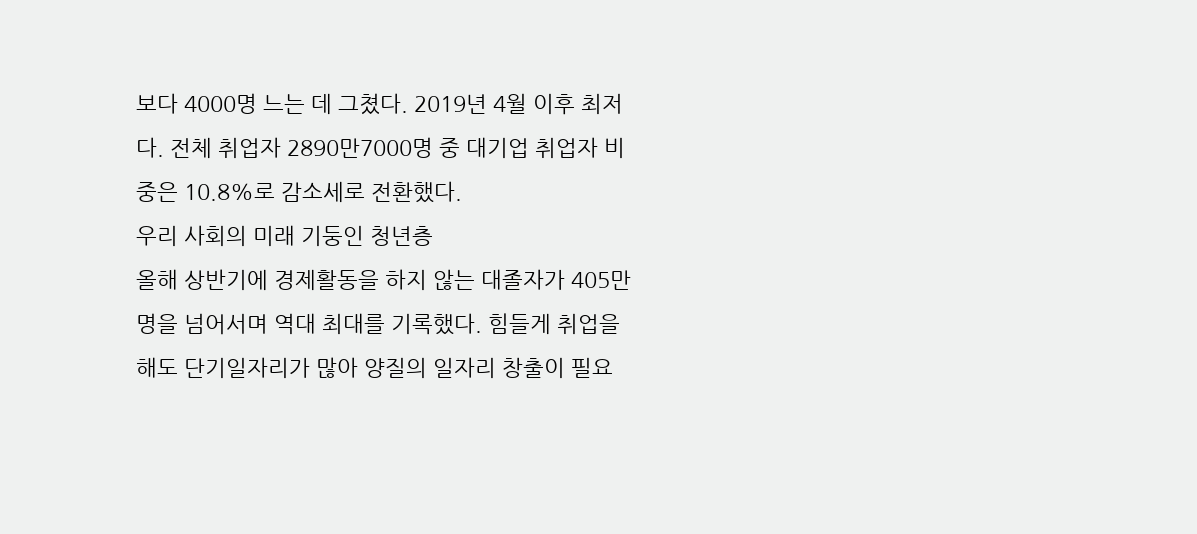보다 4000명 느는 데 그쳤다. 2019년 4월 이후 최저다. 전체 취업자 2890만7000명 중 대기업 취업자 비중은 10.8%로 감소세로 전환했다.
우리 사회의 미래 기둥인 청년층
올해 상반기에 경제활동을 하지 않는 대졸자가 405만 명을 넘어서며 역대 최대를 기록했다. 힘들게 취업을 해도 단기일자리가 많아 양질의 일자리 창출이 필요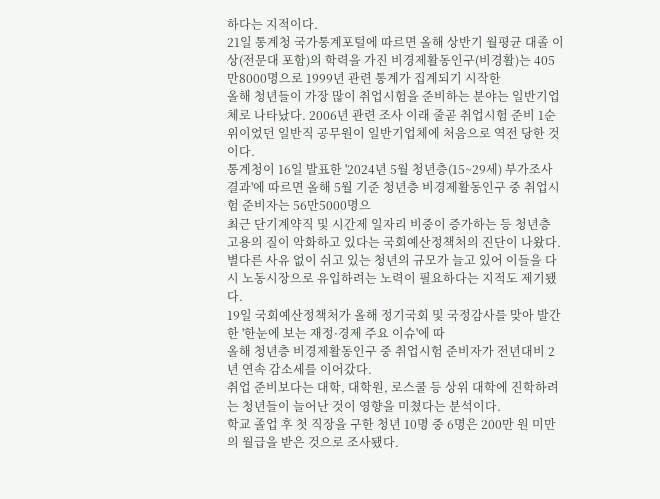하다는 지적이다.
21일 통계청 국가통계포털에 따르면 올해 상반기 월평균 대졸 이상(전문대 포함)의 학력을 가진 비경제활동인구(비경활)는 405만8000명으로 1999년 관련 통계가 집계되기 시작한
올해 청년들이 가장 많이 취업시험을 준비하는 분야는 일반기업체로 나타났다. 2006년 관련 조사 이래 줄곧 취업시험 준비 1순위이었던 일반직 공무원이 일반기업체에 처음으로 역전 당한 것이다.
통계청이 16일 발표한 '2024년 5월 청년층(15~29세) 부가조사 결과'에 따르면 올해 5월 기준 청년층 비경제활동인구 중 취업시험 준비자는 56만5000명으
최근 단기계약직 및 시간제 일자리 비중이 증가하는 등 청년층 고용의 질이 악화하고 있다는 국회예산정책처의 진단이 나왔다. 별다른 사유 없이 쉬고 있는 청년의 규모가 늘고 있어 이들을 다시 노동시장으로 유입하려는 노력이 필요하다는 지적도 제기됐다.
19일 국회예산정책처가 올해 정기국회 및 국정감사를 맞아 발간한 '한눈에 보는 재정·경제 주요 이슈'에 따
올해 청년층 비경제활동인구 중 취업시험 준비자가 전년대비 2년 연속 감소세를 이어갔다.
취업 준비보다는 대학, 대학원, 로스쿨 등 상위 대학에 진학하려는 청년들이 늘어난 것이 영향을 미쳤다는 분석이다.
학교 졸업 후 첫 직장을 구한 청년 10명 중 6명은 200만 원 미만의 월급을 받은 것으로 조사됐다.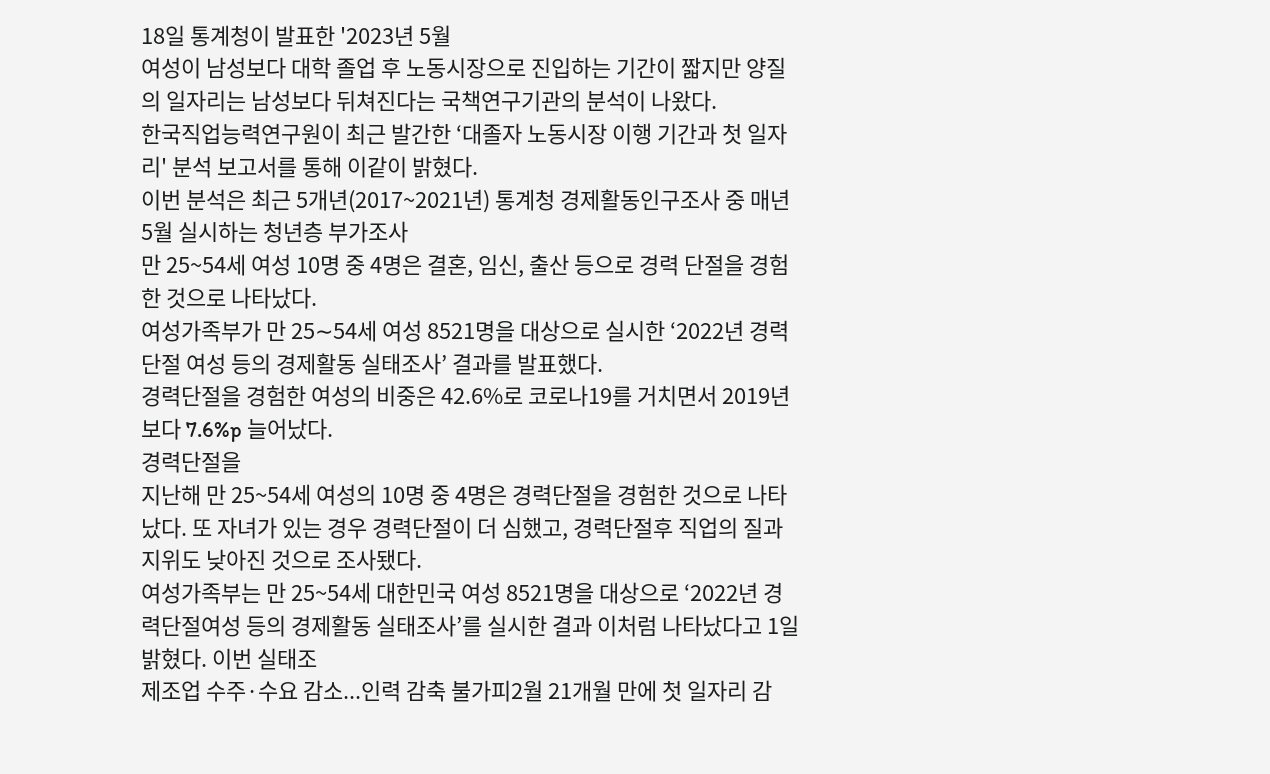18일 통계청이 발표한 '2023년 5월
여성이 남성보다 대학 졸업 후 노동시장으로 진입하는 기간이 짧지만 양질의 일자리는 남성보다 뒤쳐진다는 국책연구기관의 분석이 나왔다.
한국직업능력연구원이 최근 발간한 ‘대졸자 노동시장 이행 기간과 첫 일자리' 분석 보고서를 통해 이같이 밝혔다.
이번 분석은 최근 5개년(2017~2021년) 통계청 경제활동인구조사 중 매년 5월 실시하는 청년층 부가조사
만 25~54세 여성 10명 중 4명은 결혼, 임신, 출산 등으로 경력 단절을 경험한 것으로 나타났다.
여성가족부가 만 25∼54세 여성 8521명을 대상으로 실시한 ‘2022년 경력단절 여성 등의 경제활동 실태조사’ 결과를 발표했다.
경력단절을 경험한 여성의 비중은 42.6%로 코로나19를 거치면서 2019년보다 7.6%p 늘어났다.
경력단절을
지난해 만 25~54세 여성의 10명 중 4명은 경력단절을 경험한 것으로 나타났다. 또 자녀가 있는 경우 경력단절이 더 심했고, 경력단절후 직업의 질과 지위도 낮아진 것으로 조사됐다.
여성가족부는 만 25~54세 대한민국 여성 8521명을 대상으로 ‘2022년 경력단절여성 등의 경제활동 실태조사’를 실시한 결과 이처럼 나타났다고 1일 밝혔다. 이번 실태조
제조업 수주·수요 감소...인력 감축 불가피2월 21개월 만에 첫 일자리 감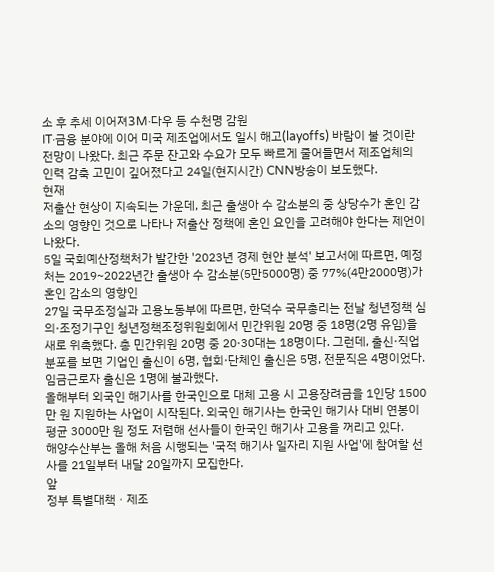소 후 추세 이어져3M·다우 등 수천명 감원
IT·금융 분야에 이어 미국 제조업에서도 일시 해고(layoffs) 바람이 불 것이란 전망이 나왔다. 최근 주문 잔고와 수요가 모두 빠르게 줄어들면서 제조업체의 인력 감축 고민이 깊어졌다고 24일(현지시간) CNN방송이 보도했다.
현재
저출산 현상이 지속되는 가운데, 최근 출생아 수 감소분의 중 상당수가 혼인 감소의 영향인 것으로 나타나 저출산 정책에 혼인 요인을 고려해야 한다는 제언이 나왔다.
5일 국회예산정책처가 발간한 '2023년 경제 현안 분석' 보고서에 따르면, 예정처는 2019~2022년간 출생아 수 감소분(5만5000명) 중 77%(4만2000명)가 혼인 감소의 영향인
27일 국무조정실과 고용노동부에 따르면, 한덕수 국무총리는 전날 청년정책 심의·조정기구인 청년정책조정위원회에서 민간위원 20명 중 18명(2명 유임)을 새로 위촉했다. 총 민간위원 20명 중 20·30대는 18명이다. 그런데, 출신·직업 분포를 보면 기업인 출신이 6명, 협회·단체인 출신은 5명, 전문직은 4명이었다. 임금근로자 출신은 1명에 불과했다.
올해부터 외국인 해기사를 한국인으로 대체 고용 시 고용장려금을 1인당 1500만 원 지원하는 사업이 시작된다. 외국인 해기사는 한국인 해기사 대비 연봉이 평균 3000만 원 정도 저렴해 선사들이 한국인 해기사 고용을 꺼리고 있다.
해양수산부는 올해 처음 시행되는 '국적 해기사 일자리 지원 사업'에 참여할 선사를 21일부터 내달 20일까지 모집한다.
앞
정부 특별대책ㆍ제조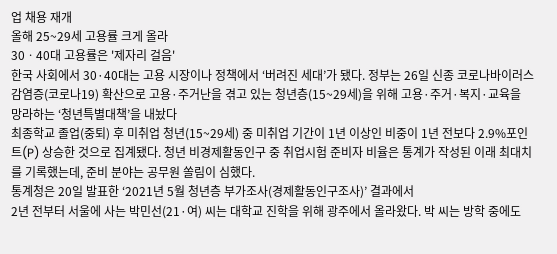업 채용 재개
올해 25~29세 고용률 크게 올라
30ㆍ40대 고용률은 '제자리 걸음'
한국 사회에서 30·40대는 고용 시장이나 정책에서 ‘버려진 세대’가 됐다. 정부는 26일 신종 코로나바이러스 감염증(코로나19) 확산으로 고용·주거난을 겪고 있는 청년층(15~29세)을 위해 고용·주거·복지·교육을 망라하는 ‘청년특별대책’을 내놨다
최종학교 졸업(중퇴) 후 미취업 청년(15~29세) 중 미취업 기간이 1년 이상인 비중이 1년 전보다 2.9%포인트(P) 상승한 것으로 집계됐다. 청년 비경제활동인구 중 취업시험 준비자 비율은 통계가 작성된 이래 최대치를 기록했는데, 준비 분야는 공무원 쏠림이 심했다.
통계청은 20일 발표한 ‘2021년 5월 청년층 부가조사(경제활동인구조사)’ 결과에서
2년 전부터 서울에 사는 박민선(21·여) 씨는 대학교 진학을 위해 광주에서 올라왔다. 박 씨는 방학 중에도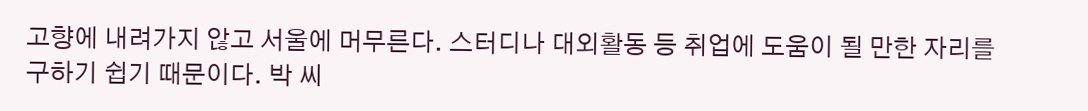고향에 내려가지 않고 서울에 머무른다. 스터디나 대외활동 등 취업에 도움이 될 만한 자리를 구하기 쉽기 때문이다. 박 씨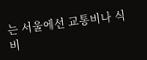는 서울에선 교통비나 식비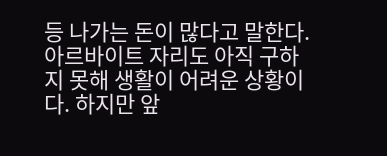등 나가는 돈이 많다고 말한다. 아르바이트 자리도 아직 구하지 못해 생활이 어려운 상황이다. 하지만 앞